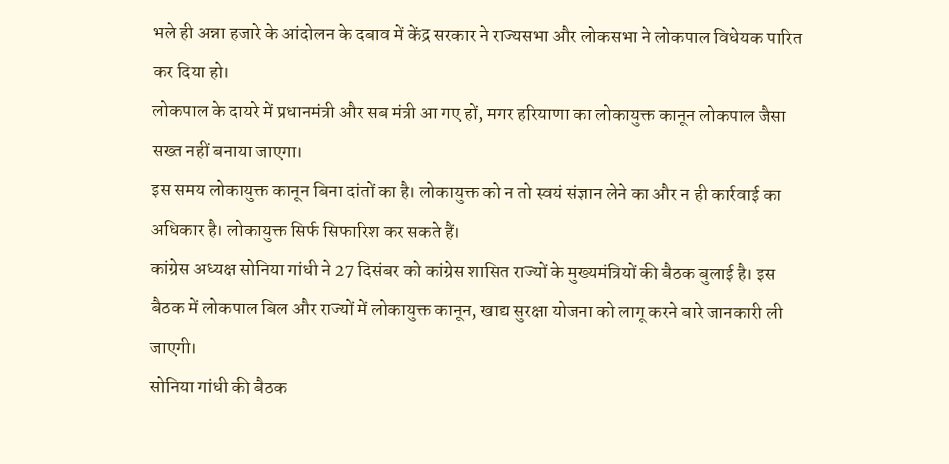भले ही अन्ना हजारे के आंदोलन के दबाव में केंद्र सरकार ने राज्यसभा और लोकसभा ने लोकपाल विधेयक पारित कर दिया हो।
लोकपाल के दायरे में प्रधानमंत्री और सब मंत्री आ गए हों, मगर हरियाणा का लोकायुक्त कानून लोकपाल जैसा सख्त नहीं बनाया जाएगा।
इस समय लोकायुक्त कानून बिना दांतों का है। लोकायुक्त को न तो स्वयं संज्ञान लेने का और न ही कार्रवाई का अधिकार है। लोकायुक्त सिर्फ सिफारिश कर सकते हैं।
कांग्रेस अध्यक्ष सोनिया गांधी ने 27 दिसंबर को कांग्रेस शासित राज्यों के मुख्यमंत्रियों की बैठक बुलाई है। इस बैठक में लोकपाल बिल और राज्यों में लोकायुक्त कानून, खाद्य सुरक्षा योजना को लागू करने बारे जानकारी ली जाएगी।
सोनिया गांधी की बैठक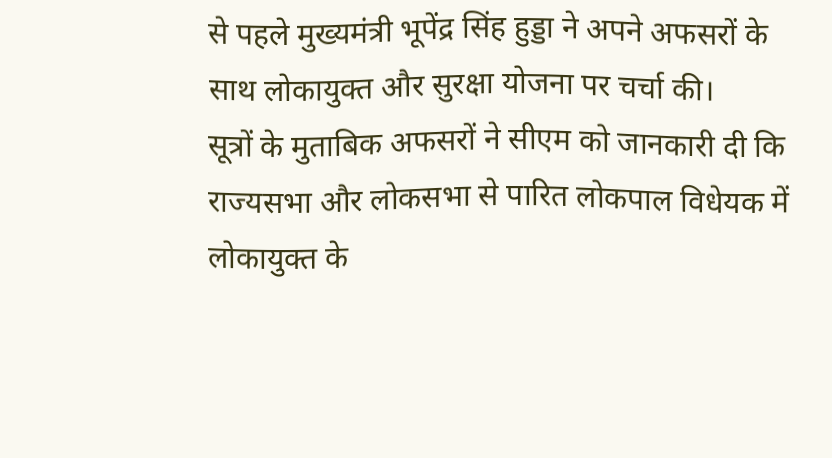से पहले मुख्यमंत्री भूपेंद्र सिंह हुड्डा ने अपने अफसरों के साथ लोकायुक्त और सुरक्षा योजना पर चर्चा की।
सूत्रों के मुताबिक अफसरों ने सीएम को जानकारी दी कि राज्यसभा और लोकसभा से पारित लोकपाल विधेयक में लोकायुक्त के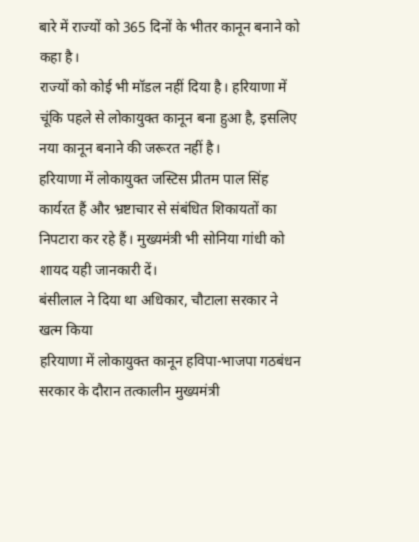बारे में राज्यों को 365 दिनों के भीतर कानून बनाने को कहा है।
राज्यों को कोई भी मॉडल नहीं दिया है। हरियाणा में चूंकि पहले से लोकायुक्त कानून बना हुआ है, इसलिए नया कानून बनाने की जरूरत नहीं है।
हरियाणा में लोकायुक्त जस्टिस प्रीतम पाल सिंह कार्यरत हैं और भ्रष्टाचार से संबंधित शिकायतों का निपटारा कर रहे हैं। मुख्यमंत्री भी सोनिया गांधी को शायद यही जानकारी दें।
बंसीलाल ने दिया था अधिकार, चौटाला सरकार ने खत्म किया
हरियाणा में लोकायुक्त कानून हविपा-भाजपा गठबंधन सरकार के दौरान तत्कालीन मुख्यमंत्री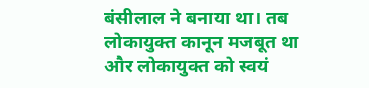बंसीलाल ने बनाया था। तब लोकायुक्त कानून मजबूत था और लोकायुक्त को स्वयं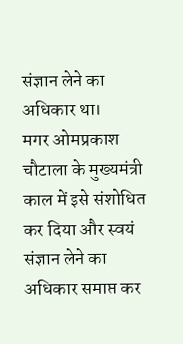संज्ञान लेने का अधिकार था।
मगर ओमप्रकाश चौटाला के मुख्यमंत्री काल में इसे संशोधित कर दिया और स्वयं संज्ञान लेने का अधिकार समाप्त कर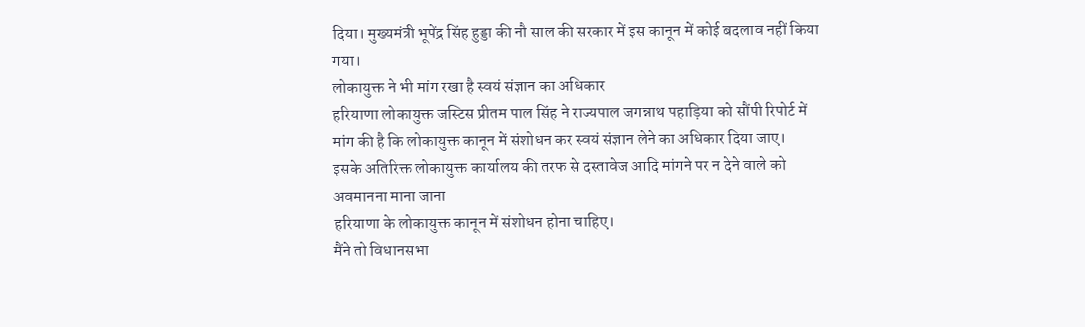दिया। मुख्यमंत्री भूपेंद्र सिंह हुड्डा की नौ साल की सरकार में इस कानून में कोई बदलाव नहीं किया गया।
लोकायुक्त ने भी मांग रखा है स्वयं संज्ञान का अधिकार
हरियाणा लोकायुक्त जस्टिस प्रीतम पाल सिंह ने राज्यपाल जगन्नाथ पहाड़िया को सौंपी रिपोर्ट में मांग की है कि लोकायुक्त कानून में संशोधन कर स्वयं संज्ञान लेने का अधिकार दिया जाए।
इसके अतिरिक्त लोकायुक्त कार्यालय की तरफ से दस्तावेज आदि मांगने पर न देने वाले को अवमानना माना जाना
हरियाणा के लोकायुक्त कानून में संशोधन होना चाहिए।
मैंने तो विधानसभा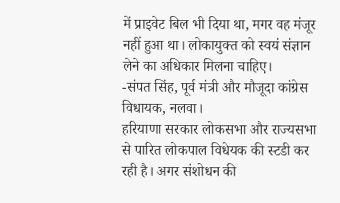में प्राइवेट बिल भी दिया था, मगर वह मंजूर नहीं हुआ था। लोकायुक्त को स्वयं संज्ञान लेने का अधिकार मिलना चाहिए।
-संपत सिंह, पूर्व मंत्री और मौजूदा कांग्रेस विधायक, नलवा।
हरियाणा सरकार लोकसभा और राज्यसभा से पारित लोकपाल विधेयक की स्टडी कर रही है। अगर संशोधन की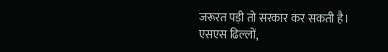जरूरत पड़ी तो सरकार कर सकती है।
एसएस ढिल्लों,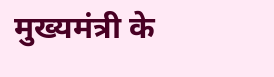मुख्यमंत्री के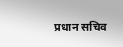प्रधान सचिव